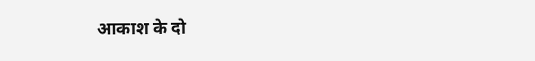आकाश के दो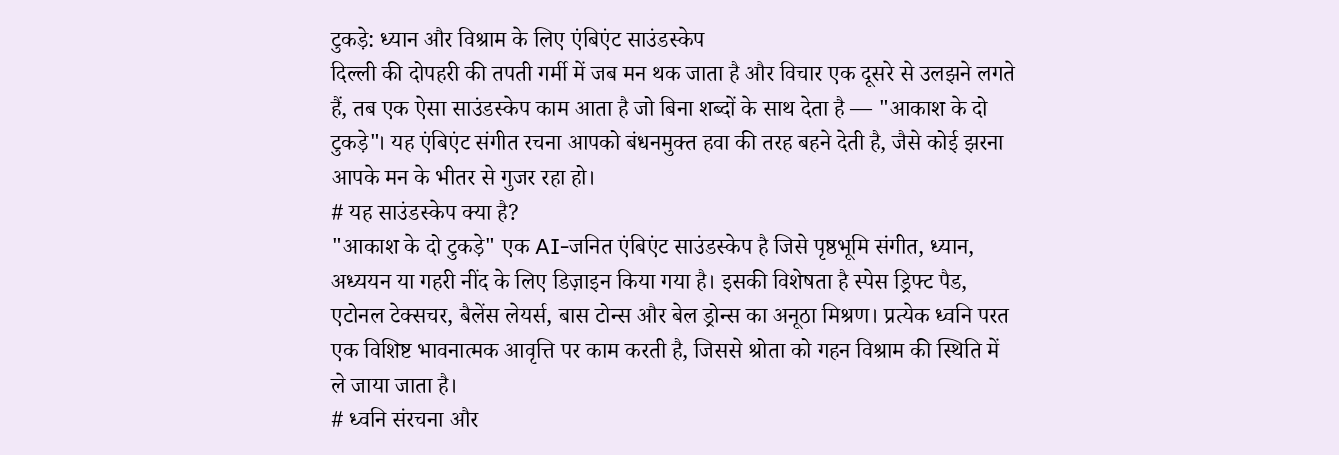टुकड़े: ध्यान और विश्राम के लिए एंबिएंट साउंडस्केप
दिल्ली की दोपहरी की तपती गर्मी में जब मन थक जाता है और विचार एक दूसरे से उलझने लगते हैं, तब एक ऐसा साउंडस्केप काम आता है जो बिना शब्दों के साथ देता है — "आकाश के दो टुकड़े"। यह एंबिएंट संगीत रचना आपको बंधनमुक्त हवा की तरह बहने देती है, जैसे कोई झरना आपके मन के भीतर से गुजर रहा हो।
# यह साउंडस्केप क्या है?
"आकाश के दो टुकड़े" एक AI-जनित एंबिएंट साउंडस्केप है जिसे पृष्ठभूमि संगीत, ध्यान, अध्ययन या गहरी नींद के लिए डिज़ाइन किया गया है। इसकी विशेषता है स्पेस ड्रिफ्ट पैड, एटोनल टेक्सचर, बैलेंस लेयर्स, बास टोन्स और बेल ड्रोन्स का अनूठा मिश्रण। प्रत्येक ध्वनि परत एक विशिष्ट भावनात्मक आवृत्ति पर काम करती है, जिससे श्रोता को गहन विश्राम की स्थिति में ले जाया जाता है।
# ध्वनि संरचना और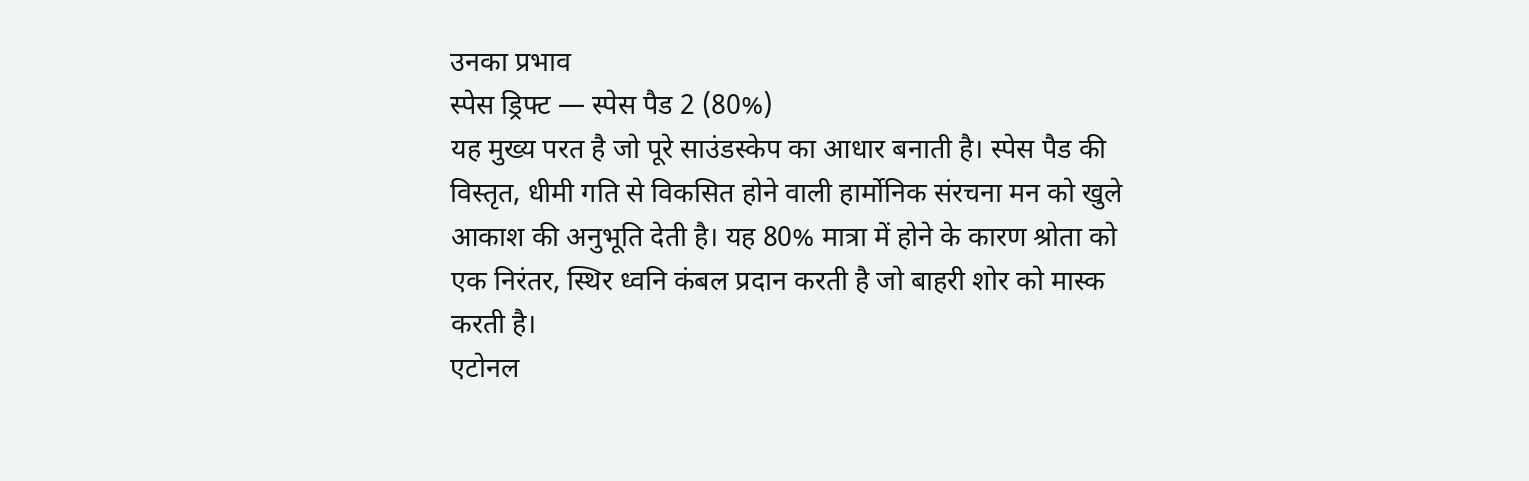उनका प्रभाव
स्पेस ड्रिफ्ट — स्पेस पैड 2 (80%)
यह मुख्य परत है जो पूरे साउंडस्केप का आधार बनाती है। स्पेस पैड की विस्तृत, धीमी गति से विकसित होने वाली हार्मोनिक संरचना मन को खुले आकाश की अनुभूति देती है। यह 80% मात्रा में होने के कारण श्रोता को एक निरंतर, स्थिर ध्वनि कंबल प्रदान करती है जो बाहरी शोर को मास्क करती है।
एटोनल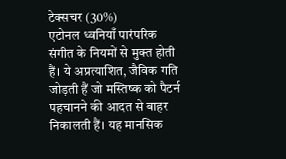टेक्सचर (30%)
एटोनल ध्वनियाँ पारंपरिक संगीत के नियमों से मुक्त होती हैं। ये अप्रत्याशित, जैविक गति जोड़ती हैं जो मस्तिष्क को पैटर्न पहचानने की आदत से बाहर निकालती हैं। यह मानसिक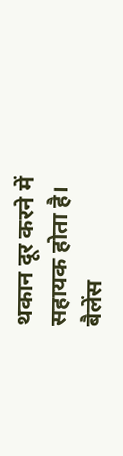थकान दूर करने में सहायक होता है।
बैलेंस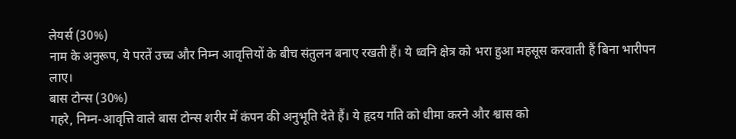लेयर्स (30%)
नाम के अनुरूप, ये परतें उच्च और निम्न आवृत्तियों के बीच संतुलन बनाए रखती हैं। ये ध्वनि क्षेत्र को भरा हुआ महसूस करवाती हैं बिना भारीपन लाए।
बास टोन्स (30%)
गहरे, निम्न-आवृत्ति वाले बास टोन्स शरीर में कंपन की अनुभूति देते हैं। ये हृदय गति को धीमा करने और श्वास को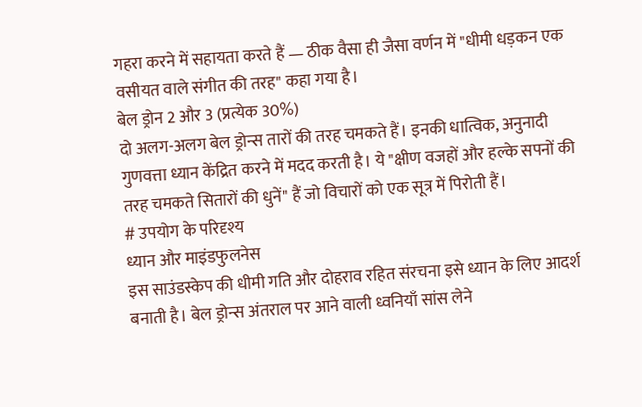गहरा करने में सहायता करते हैं — ठीक वैसा ही जैसा वर्णन में "धीमी धड़कन एक वसीयत वाले संगीत की तरह" कहा गया है।
बेल ड्रोन 2 और 3 (प्रत्येक 30%)
दो अलग-अलग बेल ड्रोन्स तारों की तरह चमकते हैं। इनकी धात्विक, अनुनादी गुणवत्ता ध्यान केंद्रित करने में मदद करती है। ये "क्षीण वजहों और हल्के सपनों की तरह चमकते सितारों की धुनें" हैं जो विचारों को एक सूत्र में पिरोती हैं।
# उपयोग के परिदृश्य
ध्यान और माइंडफुलनेस
इस साउंडस्केप की धीमी गति और दोहराव रहित संरचना इसे ध्यान के लिए आदर्श बनाती है। बेल ड्रोन्स अंतराल पर आने वाली ध्वनियाँ सांस लेने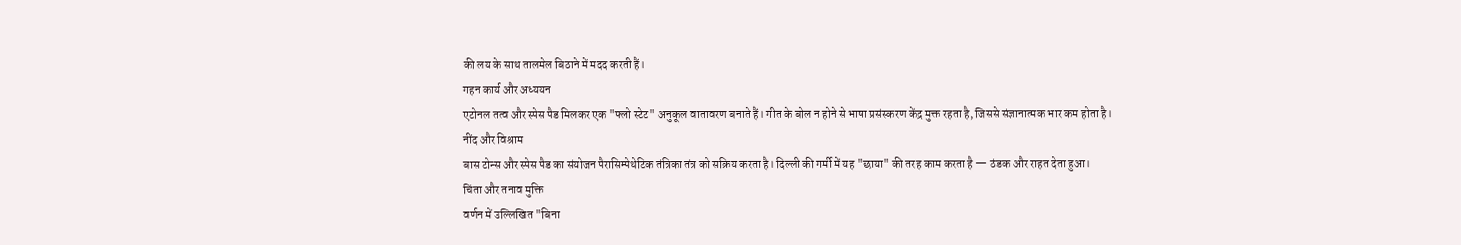की लय के साथ तालमेल बिठाने में मदद करती हैं।
गहन कार्य और अध्ययन
एटोनल तत्व और स्पेस पैड मिलकर एक "फ्लो स्टेट" अनुकूल वातावरण बनाते हैं। गीत के बोल न होने से भाषा प्रसंस्करण केंद्र मुक्त रहता है, जिससे संज्ञानात्मक भार कम होता है।
नींद और विश्राम
बास टोन्स और स्पेस पैड का संयोजन पैरासिम्पेथेटिक तंत्रिका तंत्र को सक्रिय करता है। दिल्ली की गर्मी में यह "छाया" की तरह काम करता है — ठंडक और राहत देता हुआ।
चिंता और तनाव मुक्ति
वर्णन में उल्लिखित "बिना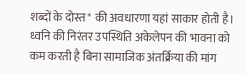शब्दों के दोस्त" की अवधारणा यहां साकार होती है। ध्वनि की निरंतर उपस्थिति अकेलेपन की भावना को कम करती है बिना सामाजिक अंतर्क्रिया की मांग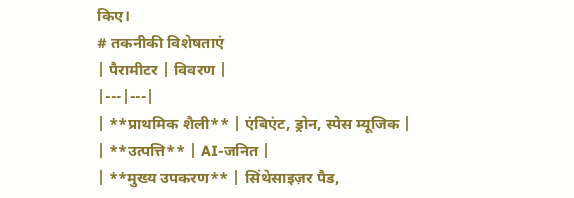किए।
# तकनीकी विशेषताएं
| पैरामीटर | विवरण |
|---|---|
| **प्राथमिक शैली** | एंबिएंट, ड्रोन, स्पेस म्यूजिक |
| **उत्पत्ति** | AI-जनित |
| **मुख्य उपकरण** | सिंथेसाइज़र पैड,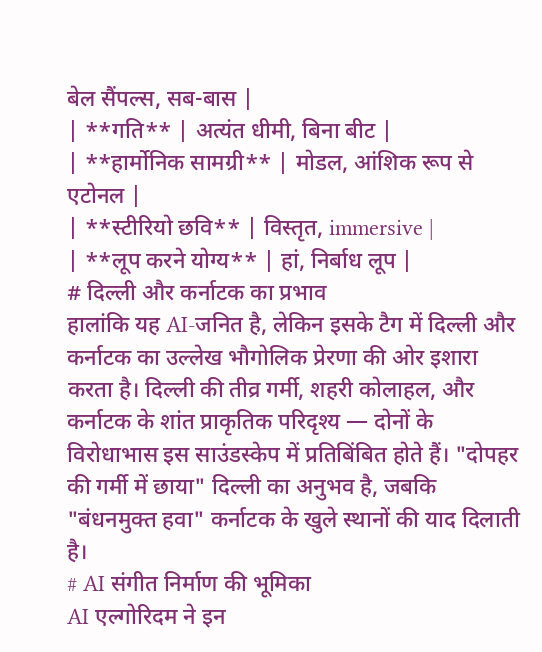बेल सैंपल्स, सब-बास |
| **गति** | अत्यंत धीमी, बिना बीट |
| **हार्मोनिक सामग्री** | मोडल, आंशिक रूप से एटोनल |
| **स्टीरियो छवि** | विस्तृत, immersive |
| **लूप करने योग्य** | हां, निर्बाध लूप |
# दिल्ली और कर्नाटक का प्रभाव
हालांकि यह AI-जनित है, लेकिन इसके टैग में दिल्ली और कर्नाटक का उल्लेख भौगोलिक प्रेरणा की ओर इशारा करता है। दिल्ली की तीव्र गर्मी, शहरी कोलाहल, और कर्नाटक के शांत प्राकृतिक परिदृश्य — दोनों के विरोधाभास इस साउंडस्केप में प्रतिबिंबित होते हैं। "दोपहर की गर्मी में छाया" दिल्ली का अनुभव है, जबकि "बंधनमुक्त हवा" कर्नाटक के खुले स्थानों की याद दिलाती है।
# AI संगीत निर्माण की भूमिका
AI एल्गोरिदम ने इन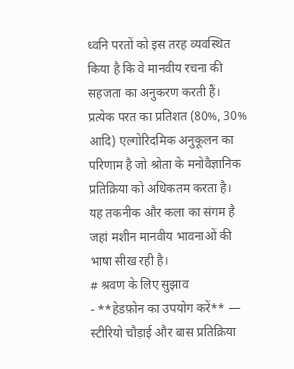ध्वनि परतों को इस तरह व्यवस्थित किया है कि वे मानवीय रचना की सहजता का अनुकरण करती हैं। प्रत्येक परत का प्रतिशत (80%, 30% आदि) एल्गोरिदमिक अनुकूलन का परिणाम है जो श्रोता के मनोवैज्ञानिक प्रतिक्रिया को अधिकतम करता है। यह तकनीक और कला का संगम है जहां मशीन मानवीय भावनाओं की भाषा सीख रही है।
# श्रवण के लिए सुझाव
- **हेडफ़ोन का उपयोग करें** — स्टीरियो चौड़ाई और बास प्रतिक्रिया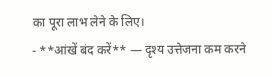का पूरा लाभ लेने के लिए।
- **आंखें बंद करें** — दृश्य उत्तेजना कम करने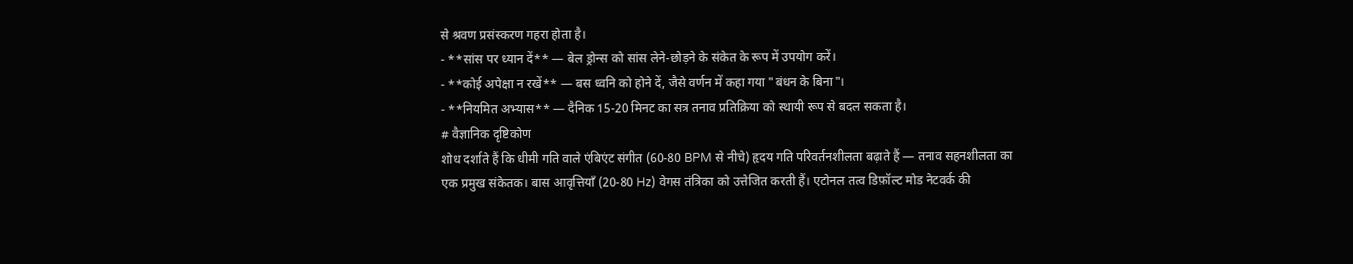से श्रवण प्रसंस्करण गहरा होता है।
- **सांस पर ध्यान दें** — बेल ड्रोन्स को सांस लेने-छोड़ने के संकेत के रूप में उपयोग करें।
- **कोई अपेक्षा न रखें** — बस ध्वनि को होने दें, जैसे वर्णन में कहा गया "बंधन के बिना"।
- **नियमित अभ्यास** — दैनिक 15-20 मिनट का सत्र तनाव प्रतिक्रिया को स्थायी रूप से बदल सकता है।
# वैज्ञानिक दृष्टिकोण
शोध दर्शाते हैं कि धीमी गति वाले एंबिएंट संगीत (60-80 BPM से नीचे) हृदय गति परिवर्तनशीलता बढ़ाते हैं — तनाव सहनशीलता का एक प्रमुख संकेतक। बास आवृत्तियाँ (20-80 Hz) वेगस तंत्रिका को उत्तेजित करती हैं। एटोनल तत्व डिफ़ॉल्ट मोड नेटवर्क की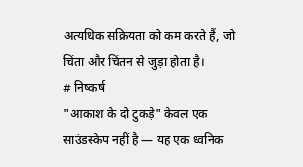अत्यधिक सक्रियता को कम करते हैं, जो चिंता और चिंतन से जुड़ा होता है।
# निष्कर्ष
"आकाश के दो टुकड़े" केवल एक साउंडस्केप नहीं है — यह एक ध्वनिक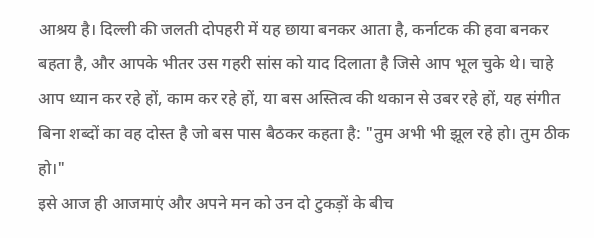आश्रय है। दिल्ली की जलती दोपहरी में यह छाया बनकर आता है, कर्नाटक की हवा बनकर बहता है, और आपके भीतर उस गहरी सांस को याद दिलाता है जिसे आप भूल चुके थे। चाहे आप ध्यान कर रहे हों, काम कर रहे हों, या बस अस्तित्व की थकान से उबर रहे हों, यह संगीत बिना शब्दों का वह दोस्त है जो बस पास बैठकर कहता है: "तुम अभी भी झूल रहे हो। तुम ठीक हो।"
इसे आज ही आजमाएं और अपने मन को उन दो टुकड़ों के बीच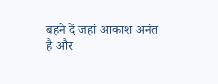बहने दें जहां आकाश अनंत है और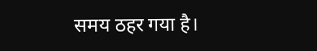समय ठहर गया है।